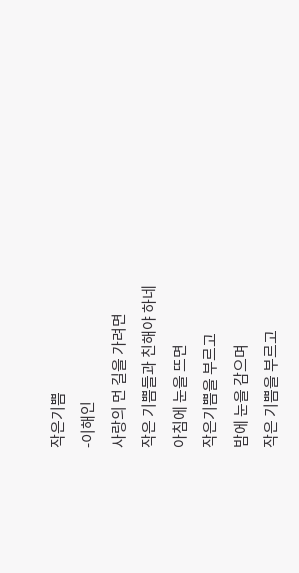작은기쁨
-이해인
사랑의 먼 길을 가려면
작은 기쁨들과 친해야 하네
아침에 눈을 뜨면
작은기쁨을 부르고
밤에 눈을 감으며
작은 기쁨을 부르고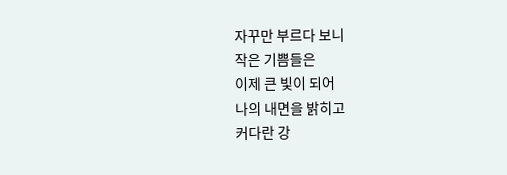자꾸만 부르다 보니
작은 기쁨들은
이제 큰 빛이 되어
나의 내면을 밝히고
커다란 강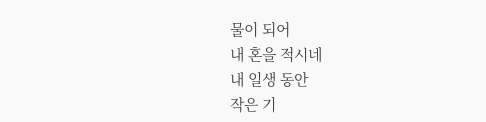물이 되어
내 혼을 적시네
내 일생 동안
작은 기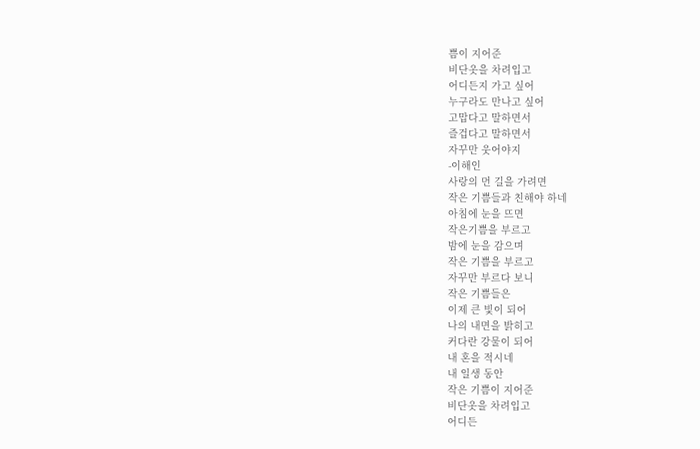쁨이 지어준
비단옷을 차려입고
어디든지 가고 싶어
누구라도 만나고 싶어
고맙다고 말하면서
즐겁다고 말하면서
자꾸만 웃어야지
-이해인
사랑의 먼 길을 가려면
작은 기쁨들과 친해야 하네
아침에 눈을 뜨면
작은기쁨을 부르고
밤에 눈을 감으며
작은 기쁨을 부르고
자꾸만 부르다 보니
작은 기쁨들은
이제 큰 빛이 되어
나의 내면을 밝히고
커다란 강물이 되어
내 혼을 적시네
내 일생 동안
작은 기쁨이 지어준
비단옷을 차려입고
어디든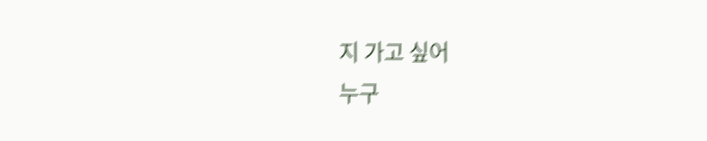지 가고 싶어
누구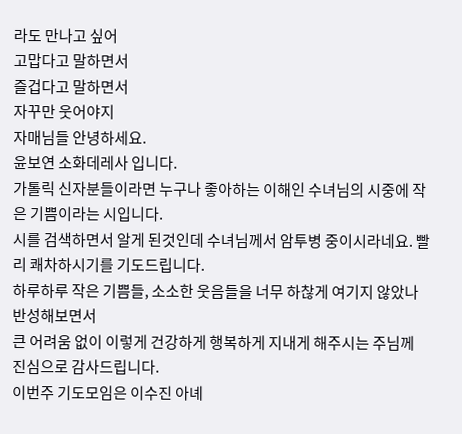라도 만나고 싶어
고맙다고 말하면서
즐겁다고 말하면서
자꾸만 웃어야지
자매님들 안녕하세요.
윤보연 소화데레사 입니다.
가톨릭 신자분들이라면 누구나 좋아하는 이해인 수녀님의 시중에 작은 기쁨이라는 시입니다.
시를 검색하면서 알게 된것인데 수녀님께서 암투병 중이시라네요. 빨리 쾌차하시기를 기도드립니다.
하루하루 작은 기쁨들, 소소한 웃음들을 너무 하찮게 여기지 않았나 반성해보면서
큰 어려움 없이 이렇게 건강하게 행복하게 지내게 해주시는 주님께 진심으로 감사드립니다.
이번주 기도모임은 이수진 아녜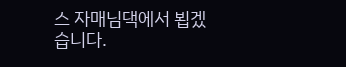스 자매님댁에서 뵙겠습니다.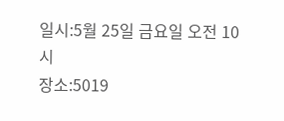일시:5월 25일 금요일 오전 10시
장소:5019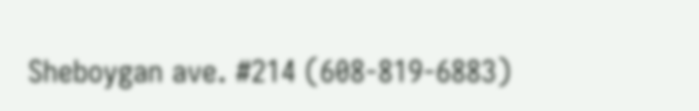Sheboygan ave. #214 (608-819-6883)